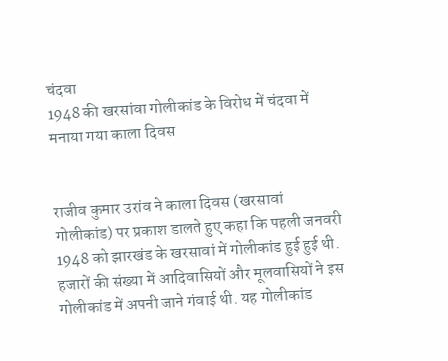चंदवा
1948 की खरसांवा गोलीकांड के विरोध में चंदवा में मनाया गया काला दिवस


राजीव कुमार उरांव ने काला दिवस (खरसावां गोलीकांड) पर प्रकाश डालते हुए कहा कि पहली जनवरी 1948 को झारखंड के खरसावां में गोलीकांड हुई हुई थी. हजारों की संख्या में आदिवासियों और मूलवासियों ने इस गोलीकांड में अपनी जाने गंवाई थी. यह गोलीकांड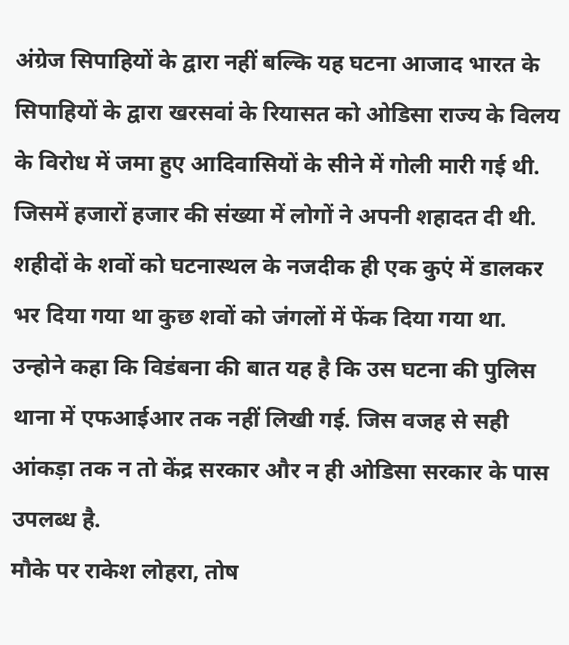अंग्रेज सिपाहियों के द्वारा नहीं बल्कि यह घटना आजाद भारत के सिपाहियों के द्वारा खरसवां के रियासत को ओडिसा राज्य के विलय के विरोध में जमा हुए आदिवासियों के सीने में गोली मारी गई थी.
जिसमें हजारों हजार की संख्या में लोगों ने अपनी शहादत दी थी. शहीदों के शवों को घटनास्थल के नजदीक ही एक कुएं में डालकर भर दिया गया था कुछ शवों को जंगलों में फेंक दिया गया था. उन्होने कहा कि विडंबना की बात यह है कि उस घटना की पुलिस थाना में एफआईआर तक नहीं लिखी गई. जिस वजह से सही आंकड़ा तक न तो केंद्र सरकार और न ही ओडिसा सरकार के पास उपलब्ध है.
मौके पर राकेश लोहरा, तोष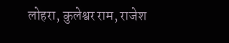लोहरा, कुलेश्वर राम, राजेश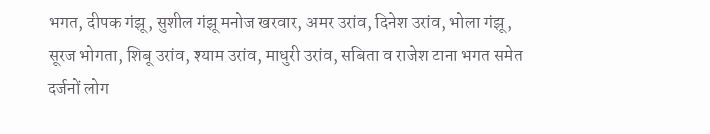भगत, दीपक गंझू, सुशील गंझू मनोज खरवार, अमर उरांव, दिनेश उरांव, भोला गंझू, सूरज भोगता, शिबू उरांव, श्याम उरांव, माधुरी उरांव, सबिता व राजेश टाना भगत समेत दर्जनों लोग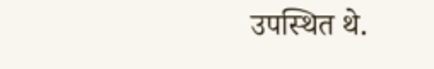उपस्थित थे.